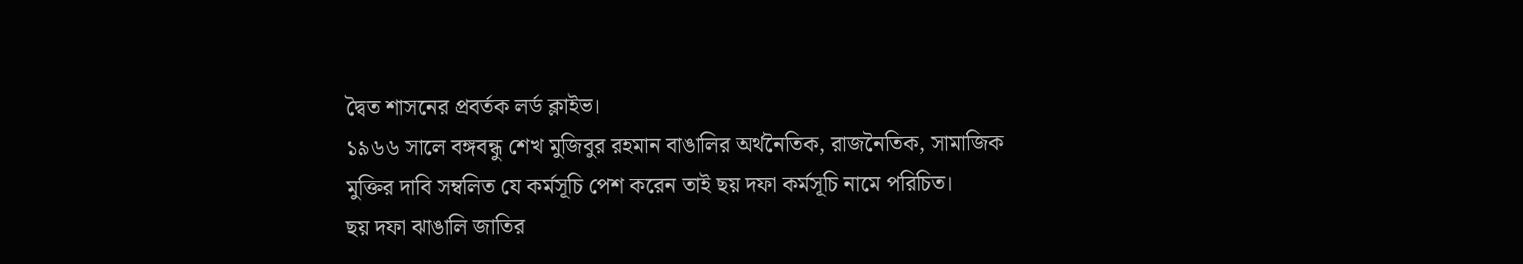দ্বৈত শাসনের প্রবর্তক লর্ড ক্লাইভ।
১৯৬৬ সালে বঙ্গবন্ধু শেখ মুজিবুর রহমান বাঙালির অর্থনৈতিক, রাজনৈতিক, সামাজিক মুক্তির দাবি সম্বলিত যে কর্মসূচি পেশ করেন তাই ছয় দফা কর্মসূচি নামে পরিচিত।
ছয় দফা ঝাঙালি জাতির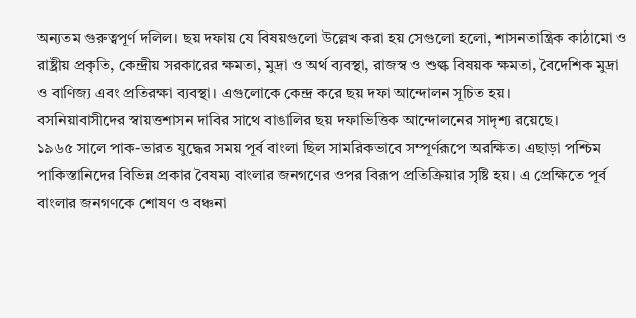অন্যতম গুরুত্বপূর্ণ দলিল। ছয় দফায় যে বিষয়গুলো উল্লেখ করা হয় সেগুলো হলো, শাসনতান্ত্রিক কাঠামো ও রাষ্ট্রীয় প্রকৃতি, কেন্দ্রীয় সরকারের ক্ষমতা, মুদ্রা ও অর্থ ব্যবস্থা, রাজস্ব ও শুল্ক বিষয়ক ক্ষমতা, বৈদেশিক মুদ্রা ও বাণিজ্য এবং প্রতিরক্ষা ব্যবস্থা। এগুলোকে কেন্দ্র করে ছয় দফা আন্দোলন সূচিত হয়।
বসনিয়াবাসীদের স্বায়ত্তশাসন দাবির সাথে বাঙালির ছয় দফাভিত্তিক আন্দোলনের সাদৃশ্য রয়েছে।
১৯৬৫ সালে পাক-ভারত যুদ্ধের সময় পূর্ব বাংলা ছিল সামরিকভাবে সম্পূর্ণরূপে অরক্ষিত। এছাড়া পশ্চিম পাকিস্তানিদের বিভিন্ন প্রকার বৈষম্য বাংলার জনগণের ওপর বিরূপ প্রতিক্রিয়ার সৃষ্টি হয়। এ প্রেক্ষিতে পূর্ব বাংলার জনগণকে শোষণ ও বঞ্চনা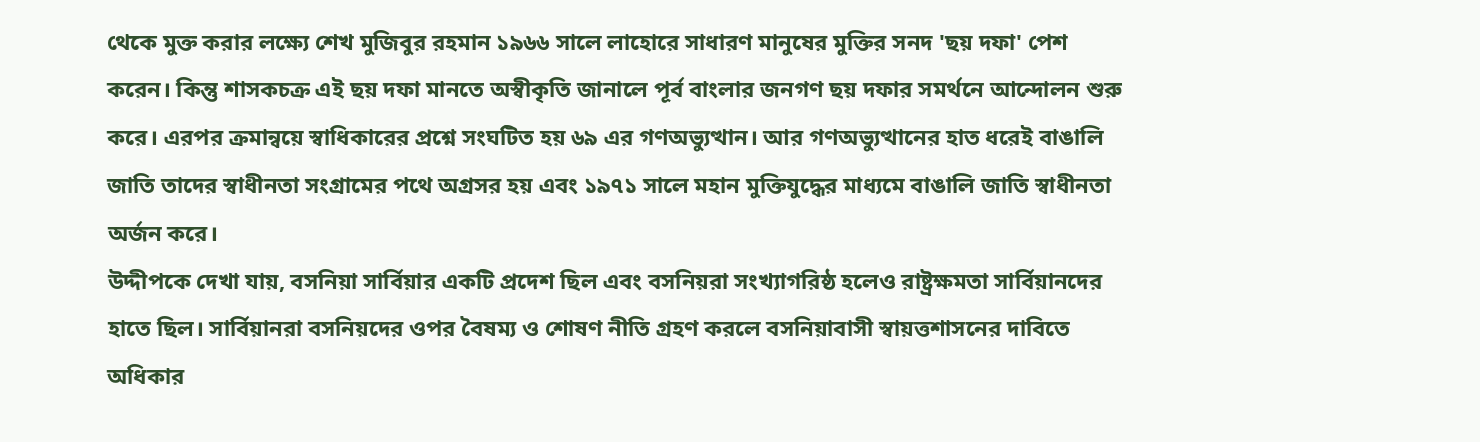থেকে মুক্ত করার লক্ষ্যে শেখ মুজিবুর রহমান ১৯৬৬ সালে লাহোরে সাধারণ মানুষের মুক্তির সনদ 'ছয় দফা' পেশ করেন। কিন্তু শাসকচক্র এই ছয় দফা মানতে অস্বীকৃতি জানালে পূর্ব বাংলার জনগণ ছয় দফার সমর্থনে আন্দোলন শুরু করে। এরপর ক্রমান্বয়ে স্বাধিকারের প্রশ্নে সংঘটিত হয় ৬৯ এর গণঅভ্যুত্থান। আর গণঅভ্যুত্থানের হাত ধরেই বাঙালি জাতি তাদের স্বাধীনতা সংগ্রামের পথে অগ্রসর হয় এবং ১৯৭১ সালে মহান মুক্তিযুদ্ধের মাধ্যমে বাঙালি জাতি স্বাধীনতা অর্জন করে।
উদ্দীপকে দেখা যায়, বসনিয়া সার্বিয়ার একটি প্রদেশ ছিল এবং বসনিয়রা সংখ্যাগরিষ্ঠ হলেও রাষ্ট্রক্ষমতা সার্বিয়ানদের হাতে ছিল। সার্বিয়ানরা বসনিয়দের ওপর বৈষম্য ও শোষণ নীতি গ্রহণ করলে বসনিয়াবাসী স্বায়ত্তশাসনের দাবিতে অধিকার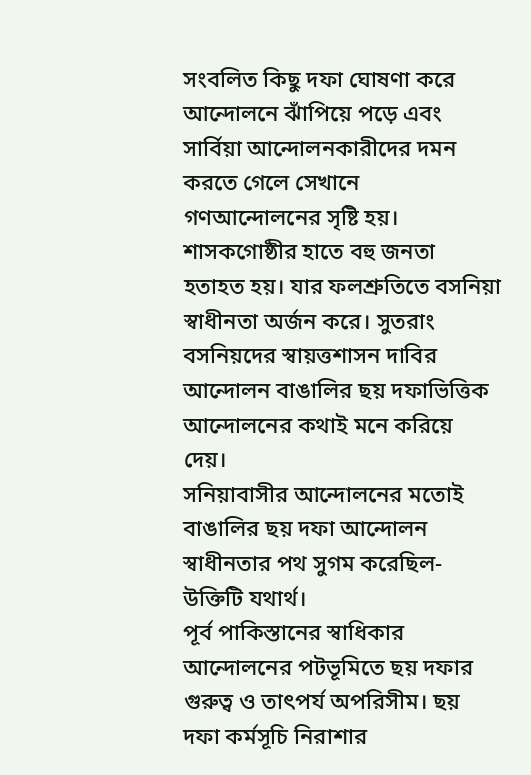সংবলিত কিছু দফা ঘোষণা করে আন্দোলনে ঝাঁপিয়ে পড়ে এবং সার্বিয়া আন্দোলনকারীদের দমন করতে গেলে সেখানে গণআন্দোলনের সৃষ্টি হয়। শাসকগোষ্ঠীর হাতে বহু জনতা হতাহত হয়। যার ফলশ্রুতিতে বসনিয়া স্বাধীনতা অর্জন করে। সুতরাং বসনিয়দের স্বায়ত্তশাসন দাবির আন্দোলন বাঙালির ছয় দফাভিত্তিক আন্দোলনের কথাই মনে করিয়ে দেয়।
সনিয়াবাসীর আন্দোলনের মতোই বাঙালির ছয় দফা আন্দোলন স্বাধীনতার পথ সুগম করেছিল- উক্তিটি যথার্থ।
পূর্ব পাকিস্তানের স্বাধিকার আন্দোলনের পটভূমিতে ছয় দফার গুরুত্ব ও তাৎপর্য অপরিসীম। ছয় দফা কর্মসূচি নিরাশার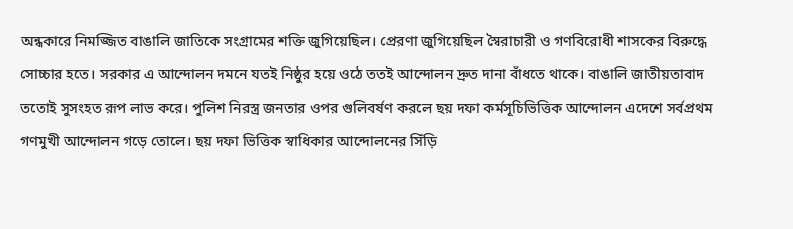অন্ধকারে নিমজ্জিত বাঙালি জাতিকে সংগ্রামের শক্তি জুগিয়েছিল। প্রেরণা জুগিয়েছিল স্বৈরাচারী ও গণবিরোধী শাসকের বিরুদ্ধে সোচ্চার হতে। সরকার এ আন্দোলন দমনে যতই নিষ্ঠুর হয়ে ওঠে ততই আন্দোলন দ্রুত দানা বাঁধতে থাকে। বাঙালি জাতীয়তাবাদ ততোই সুসংহত রূপ লাভ করে। পুলিশ নিরস্ত্র জনতার ওপর গুলিবর্ষণ করলে ছয় দফা কর্মসূচিভিত্তিক আন্দোলন এদেশে সর্বপ্রথম গণমুখী আন্দোলন গড়ে তোলে। ছয় দফা ভিত্তিক স্বাধিকার আন্দোলনের সিঁড়ি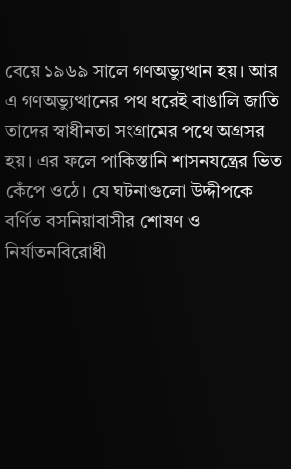বেয়ে ১৯৬৯ সালে গণঅভ্যুত্থান হয়। আর এ গণঅভ্যুত্থানের পথ ধরেই বাঙালি জাতি তাদের স্বাধীনতা সংগ্রামের পথে অগ্রসর হয়। এর ফলে পাকিস্তানি শাসনযন্ত্রের ভিত কেঁপে ওঠে। যে ঘটনাগুলো উদ্দীপকে বর্ণিত বসনিয়াবাসীর শোষণ ও নির্যাতনবিরোধী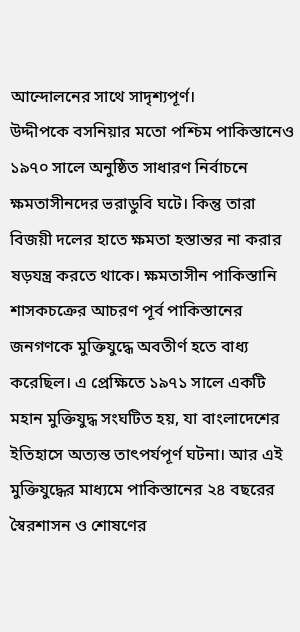আন্দোলনের সাথে সাদৃশ্যপূর্ণ।
উদ্দীপকে বসনিয়ার মতো পশ্চিম পাকিস্তানেও ১৯৭০ সালে অনুষ্ঠিত সাধারণ নির্বাচনে ক্ষমতাসীনদের ভরাডুবি ঘটে। কিন্তু তারা বিজয়ী দলের হাতে ক্ষমতা হস্তান্তর না করার ষড়যন্ত্র করতে থাকে। ক্ষমতাসীন পাকিস্তানি শাসকচক্রের আচরণ পূর্ব পাকিস্তানের জনগণকে মুক্তিযুদ্ধে অবতীর্ণ হতে বাধ্য করেছিল। এ প্রেক্ষিতে ১৯৭১ সালে একটি মহান মুক্তিযুদ্ধ সংঘটিত হয়, যা বাংলাদেশের ইতিহাসে অত্যন্ত তাৎপর্যপূর্ণ ঘটনা। আর এই মুক্তিযুদ্ধের মাধ্যমে পাকিস্তানের ২৪ বছরের স্বৈরশাসন ও শোষণের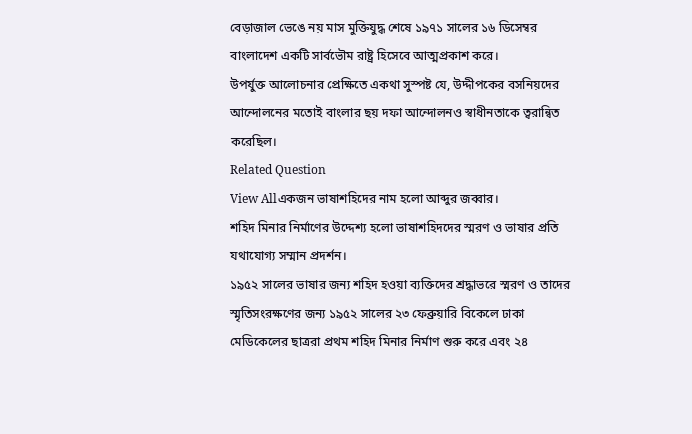বেড়াজাল ভেঙে নয় মাস মুক্তিযুদ্ধ শেষে ১৯৭১ সালের ১৬ ডিসেম্বর বাংলাদেশ একটি সার্বভৌম রাষ্ট্র হিসেবে আত্মপ্রকাশ করে।
উপর্যুক্ত আলোচনার প্রেক্ষিতে একথা সুস্পষ্ট যে, উদ্দীপকের বসনিয়দের আন্দোলনের মতোই বাংলার ছয় দফা আন্দোলনও স্বাধীনতাকে ত্বরান্বিত করেছিল।
Related Question
View Allএকজন ভাষাশহিদের নাম হলো আব্দুর জব্বার।
শহিদ মিনার নির্মাণের উদ্দেশ্য হলো ভাষাশহিদদের স্মরণ ও ভাষার প্রতি যথাযোগ্য সম্মান প্রদর্শন।
১৯৫২ সালের ভাষার জন্য শহিদ হওয়া ব্যক্তিদের শ্রদ্ধাভরে স্মরণ ও তাদের স্মৃতিসংরক্ষণের জন্য ১৯৫২ সালের ২৩ ফেব্রুয়ারি বিকেলে ঢাকা মেডিকেলের ছাত্ররা প্রথম শহিদ মিনার নির্মাণ শুরু করে এবং ২৪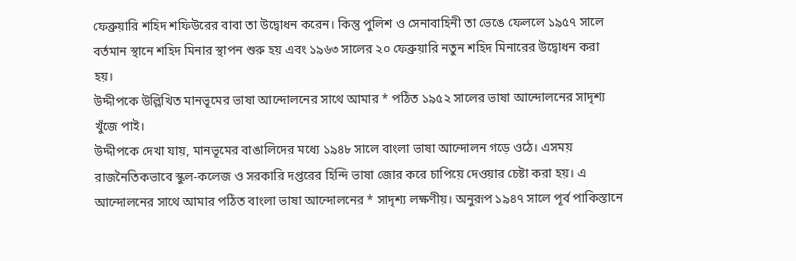ফেব্রুয়ারি শহিদ শফিউরের বাবা তা উদ্বোধন করেন। কিন্তু পুলিশ ও সেনাবাহিনী তা ভেঙে ফেললে ১৯৫৭ সালে বর্তমান স্থানে শহিদ মিনার স্থাপন শুরু হয় এবং ১৯৬৩ সালের ২০ ফেব্রুয়ারি নতুন শহিদ মিনারের উদ্বোধন করা হয়।
উদ্দীপকে উল্লিখিত মানভূমের ভাষা আন্দোলনের সাথে আমার * পঠিত ১৯৫২ সালের ভাষা আন্দোলনের সাদৃশ্য খুঁজে পাই।
উদ্দীপকে দেখা যায়, মানভূমের বাঙালিদের মধ্যে ১৯৪৮ সালে বাংলা ভাষা আন্দোলন গড়ে ওঠে। এসময় রাজনৈতিকভাবে স্কুল-কলেজ ও সরকারি দপ্তরের হিন্দি ভাষা জোর করে চাপিয়ে দেওয়ার চেষ্টা করা হয়। এ আন্দোলনের সাথে আমার পঠিত বাংলা ভাষা আন্দোলনের * সাদৃশ্য লক্ষণীয়। অনুরূপ ১৯৪৭ সালে পূর্ব পাকিস্তানে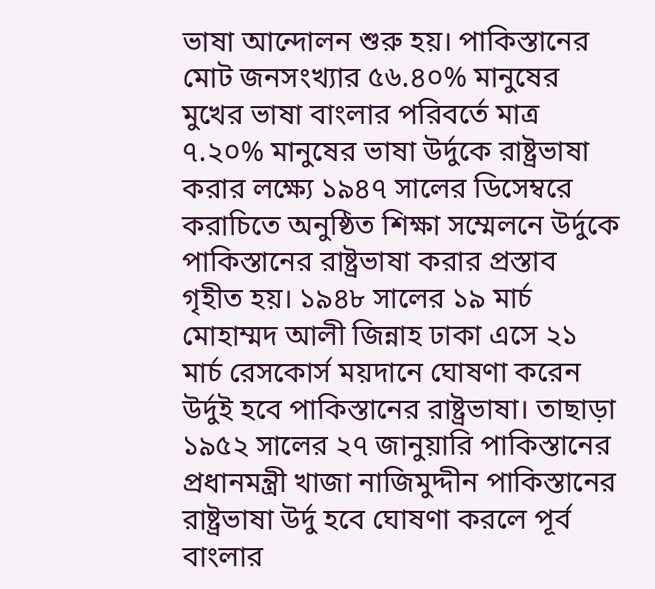ভাষা আন্দোলন শুরু হয়। পাকিস্তানের মোট জনসংখ্যার ৫৬.৪০% মানুষের মুখের ভাষা বাংলার পরিবর্তে মাত্র ৭.২০% মানুষের ভাষা উর্দুকে রাষ্ট্রভাষা করার লক্ষ্যে ১৯৪৭ সালের ডিসেম্বরে করাচিতে অনুষ্ঠিত শিক্ষা সম্মেলনে উর্দুকে পাকিস্তানের রাষ্ট্রভাষা করার প্রস্তাব গৃহীত হয়। ১৯৪৮ সালের ১৯ মার্চ মোহাম্মদ আলী জিন্নাহ ঢাকা এসে ২১ মার্চ রেসকোর্স ময়দানে ঘোষণা করেন উর্দুই হবে পাকিস্তানের রাষ্ট্রভাষা। তাছাড়া ১৯৫২ সালের ২৭ জানুয়ারি পাকিস্তানের প্রধানমন্ত্রী খাজা নাজিমুদ্দীন পাকিস্তানের রাষ্ট্রভাষা উর্দু হবে ঘোষণা করলে পূর্ব বাংলার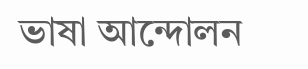ভাষা আন্দোলন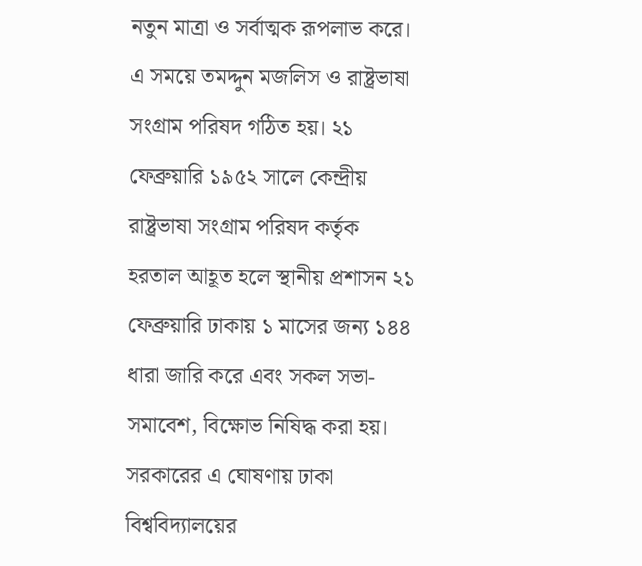নতুন মাত্রা ও সর্বাত্মক রূপলাভ করে। এ সময়ে তমদ্দুন মজলিস ও রাষ্ট্রভাষা সংগ্রাম পরিষদ গঠিত হয়। ২১ ফেব্রুয়ারি ১৯৫২ সালে কেন্দ্রীয় রাষ্ট্রভাষা সংগ্রাম পরিষদ কর্তৃক হরতাল আহূত হলে স্থানীয় প্রশাসন ২১ ফেব্রুয়ারি ঢাকায় ১ মাসের জন্য ১৪৪ ধারা জারি করে এবং সকল সভা-সমাবেশ, বিক্ষোভ নিষিদ্ধ করা হয়। সরকারের এ ঘোষণায় ঢাকা বিশ্ববিদ্যালয়ের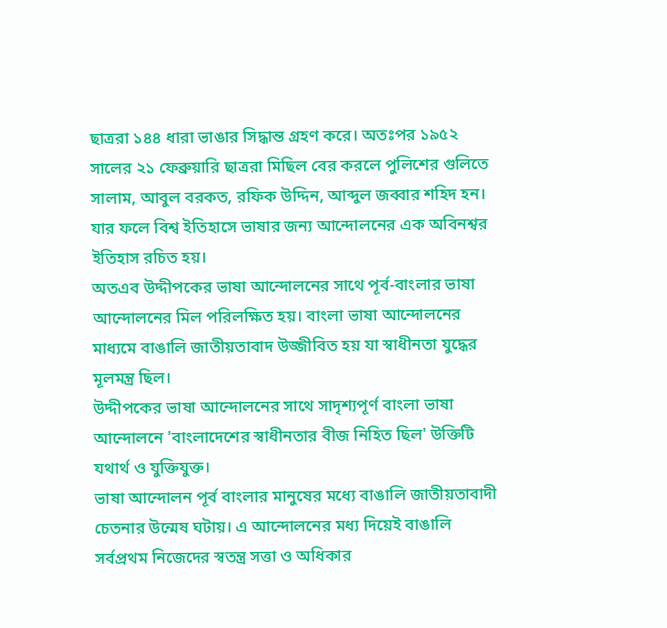ছাত্ররা ১৪৪ ধারা ভাঙার সিদ্ধান্ত গ্রহণ করে। অতঃপর ১৯৫২ সালের ২১ ফেব্রুয়ারি ছাত্ররা মিছিল বের করলে পুলিশের গুলিতে সালাম, আবুল বরকত, রফিক উদ্দিন, আব্দুল জব্বার শহিদ হন। যার ফলে বিশ্ব ইতিহাসে ভাষার জন্য আন্দোলনের এক অবিনশ্বর ইতিহাস রচিত হয়।
অতএব উদ্দীপকের ভাষা আন্দোলনের সাথে পূর্ব-বাংলার ভাষা আন্দোলনের মিল পরিলক্ষিত হয়। বাংলা ভাষা আন্দোলনের মাধ্যমে বাঙালি জাতীয়তাবাদ উজ্জীবিত হয় যা স্বাধীনতা যুদ্ধের মূলমন্ত্র ছিল।
উদ্দীপকের ভাষা আন্দোলনের সাথে সাদৃশ্যপূর্ণ বাংলা ভাষা আন্দোলনে 'বাংলাদেশের স্বাধীনতার বীজ নিহিত ছিল' উক্তিটি যথার্থ ও যুক্তিযুক্ত।
ভাষা আন্দোলন পূর্ব বাংলার মানুষের মধ্যে বাঙালি জাতীয়তাবাদী চেতনার উন্মেষ ঘটায়। এ আন্দোলনের মধ্য দিয়েই বাঙালি সর্বপ্রথম নিজেদের স্বতন্ত্র সত্তা ও অধিকার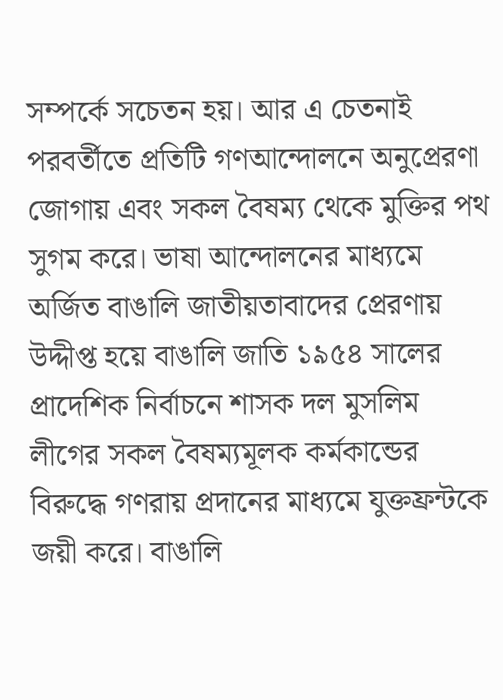সম্পর্কে সচেতন হয়। আর এ চেতনাই পরবর্তীতে প্রতিটি গণআন্দোলনে অনুপ্রেরণা জোগায় এবং সকল বৈষম্য থেকে মুক্তির পথ সুগম করে। ভাষা আন্দোলনের মাধ্যমে অর্জিত বাঙালি জাতীয়তাবাদের প্রেরণায় উদ্দীপ্ত হয়ে বাঙালি জাতি ১৯৫৪ সালের প্রাদেশিক নির্বাচনে শাসক দল মুসলিম লীগের সকল বৈষম্যমূলক কর্মকান্ডের বিরুদ্ধে গণরায় প্রদানের মাধ্যমে যুক্তফ্রন্টকে জয়ী করে। বাঙালি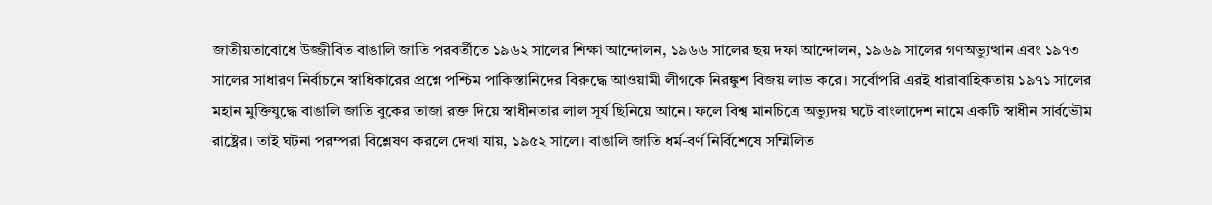জাতীয়তাবোধে উজ্জীবিত বাঙালি জাতি পরবর্তীতে ১৯৬২ সালের শিক্ষা আন্দোলন, ১৯৬৬ সালের ছয় দফা আন্দোলন, ১৯৬৯ সালের গণঅভ্যুত্থান এবং ১৯৭৩ সালের সাধারণ নির্বাচনে স্বাধিকারের প্রশ্নে পশ্চিম পাকিস্তানিদের বিরুদ্ধে আওয়ামী লীগকে নিরঙ্কুশ বিজয় লাভ করে। সর্বোপরি এরই ধারাবাহিকতায় ১৯৭১ সালের মহান মুক্তিযুদ্ধে বাঙালি জাতি বুকের তাজা রক্ত দিয়ে স্বাধীনতার লাল সূর্য ছিনিয়ে আনে। ফলে বিশ্ব মানচিত্রে অভ্যুদয় ঘটে বাংলাদেশ নামে একটি স্বাধীন সার্বভৌম রাষ্ট্রের। তাই ঘটনা পরম্পরা বিশ্লেষণ করলে দেখা যায়, ১৯৫২ সালে। বাঙালি জাতি ধর্ম-বর্ণ নির্বিশেষে সম্মিলিত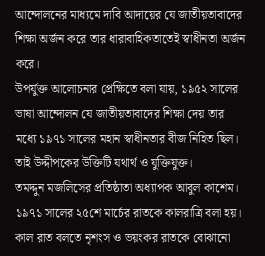আন্দোলনের মাধ্যমে দাবি আদায়ের যে জাতীয়তাবাদের শিক্ষা অর্জন করে তার ধারাবাহিকতাতেই স্বাধীনতা অর্জন করে।
উপর্যুক্ত আলোচনার প্রেক্ষিতে বলা যায়, ১৯৫২ সালের ভাষা আন্দোলন যে জাতীয়তাবাদের শিক্ষা দেয় তার মধ্যে ১৯৭১ সালের মহান স্বাধীনতার বীজ নিহিত ছিল। তাই উদ্দীপকের উক্তিটি যথার্থ ও যুক্তিযুক্ত।
তমদ্দুন মজলিসের প্রতিষ্ঠাতা অধ্যাপক আবুল কাশেম।
১৯৭১ সালের ২৫শে মার্চের রাতকে কালরাত্রি বলা হয়। কাল রাত বলতে নৃশংস ও ভয়ংকর রাতকে বোঝানো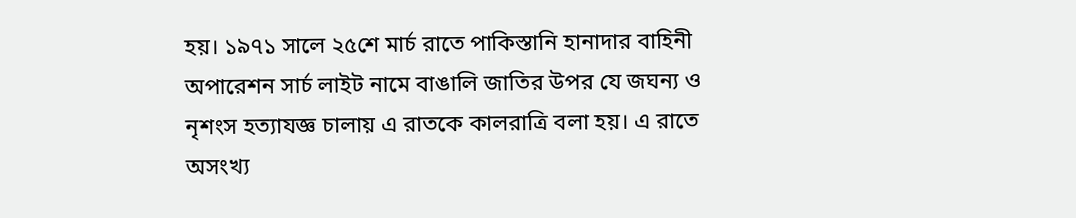হয়। ১৯৭১ সালে ২৫শে মার্চ রাতে পাকিস্তানি হানাদার বাহিনী অপারেশন সার্চ লাইট নামে বাঙালি জাতির উপর যে জঘন্য ও নৃশংস হত্যাযজ্ঞ চালায় এ রাতকে কালরাত্রি বলা হয়। এ রাতে অসংখ্য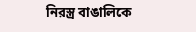নিরস্ত্র বাঙালিকে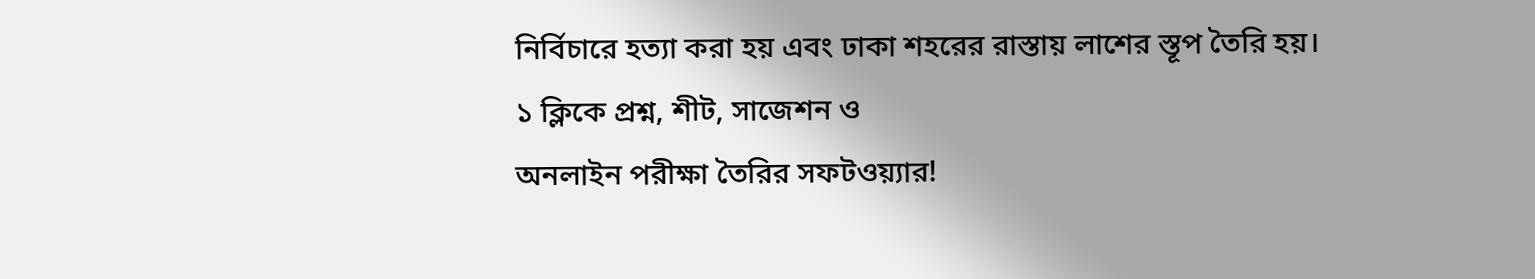নির্বিচারে হত্যা করা হয় এবং ঢাকা শহরের রাস্তায় লাশের স্তূপ তৈরি হয়।
১ ক্লিকে প্রশ্ন, শীট, সাজেশন ও
অনলাইন পরীক্ষা তৈরির সফটওয়্যার!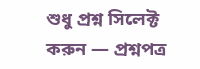শুধু প্রশ্ন সিলেক্ট করুন — প্রশ্নপত্র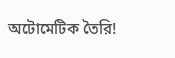অটোমেটিক তৈরি!